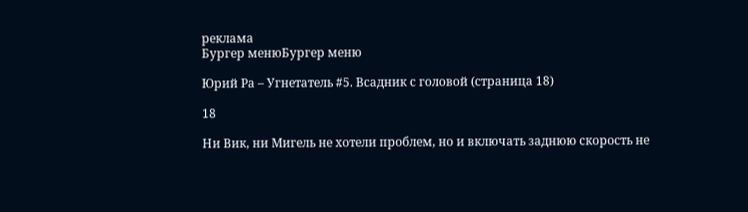реклама
Бургер менюБургер меню

Юрий Ра – Угнетатель #5. Всадник с головой (страница 18)

18

Ни Вик, ни Мигель не хотели проблем, но и включать заднюю скорость не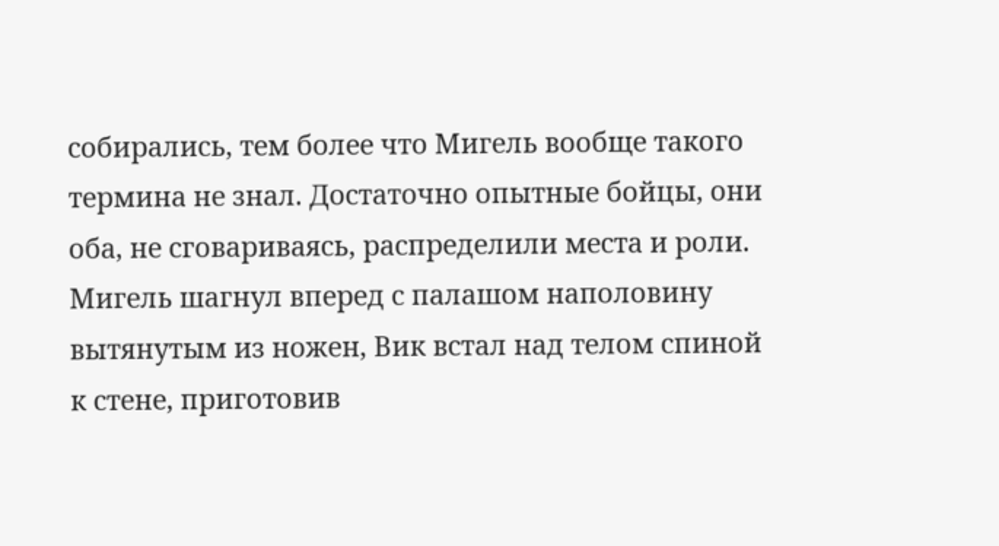собирались, тем более что Мигель вообще такого термина не знал. Достаточно опытные бойцы, они оба, не сговариваясь, распределили места и роли. Мигель шагнул вперед с палашом наполовину вытянутым из ножен, Вик встал над телом спиной к стене, приготовив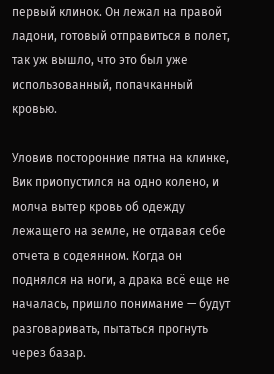первый клинок. Он лежал на правой ладони, готовый отправиться в полет, так уж вышло, что это был уже использованный, попачканный кровью.

Уловив посторонние пятна на клинке, Вик приопустился на одно колено, и молча вытер кровь об одежду лежащего на земле, не отдавая себе отчета в содеянном. Когда он поднялся на ноги, а драка всё еще не началась, пришло понимание — будут разговаривать, пытаться прогнуть через базар.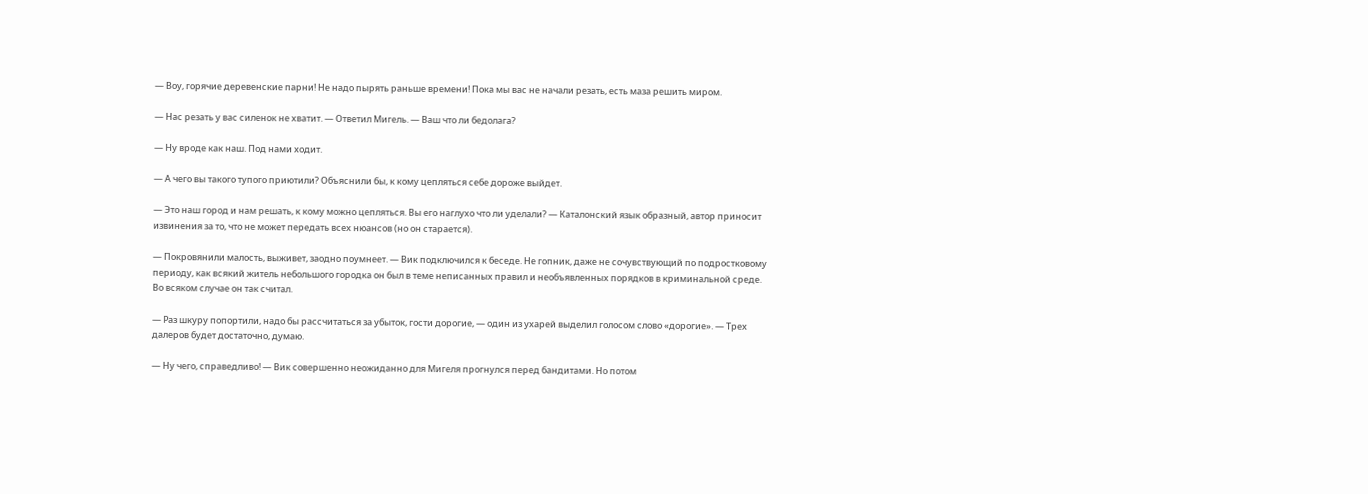— Воу, горячие деревенские парни! Не надо пырять раньше времени! Пока мы вас не начали резать, есть маза решить миром.

— Нас резать у вас силенок не хватит. — Ответил Мигель. — Ваш что ли бедолага?

— Ну вроде как наш. Под нами ходит.

— А чего вы такого тупого приютили? Объяснили бы, к кому цепляться себе дороже выйдет.

— Это наш город и нам решать, к кому можно цепляться. Вы его наглухо что ли уделали? — Каталонский язык образный, автор приносит извинения за то, что не может передать всех нюансов (но он старается).

— Покровянили малость, выживет, заодно поумнеет. — Вик подключился к беседе. Не гопник, даже не сочувствующий по подростковому периоду, как всякий житель небольшого городка он был в теме неписанных правил и необъявленных порядков в криминальной среде. Во всяком случае он так считал.

— Раз шкуру попортили, надо бы рассчитаться за убыток, гости дорогие, — один из ухарей выделил голосом слово «дорогие». — Трех далеров будет достаточно, думаю.

— Ну чего, справедливо! — Вик совершенно неожиданно для Мигеля прогнулся перед бандитами. Но потом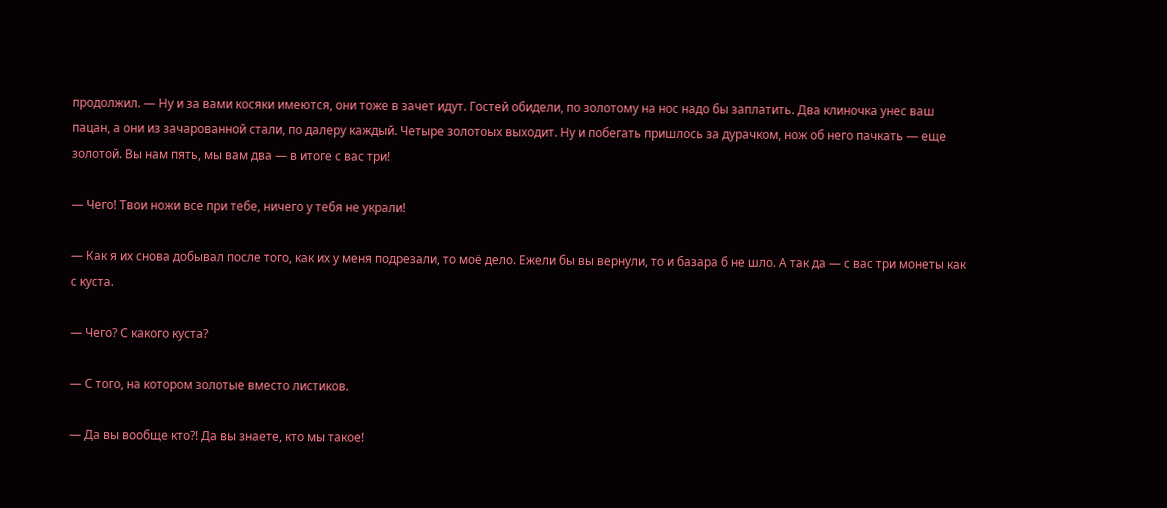продолжил. — Ну и за вами косяки имеются, они тоже в зачет идут. Гостей обидели, по золотому на нос надо бы заплатить. Два клиночка унес ваш пацан, а они из зачарованной стали, по далеру каждый. Четыре золотоых выходит. Ну и побегать пришлось за дурачком, нож об него пачкать — еще золотой. Вы нам пять, мы вам два — в итоге с вас три!

— Чего! Твои ножи все при тебе, ничего у тебя не украли!

— Как я их снова добывал после того, как их у меня подрезали, то моё дело. Ежели бы вы вернули, то и базара б не шло. А так да — с вас три монеты как с куста.

— Чего? С какого куста?

— С того, на котором золотые вместо листиков.

— Да вы вообще кто⁈ Да вы знаете, кто мы такое!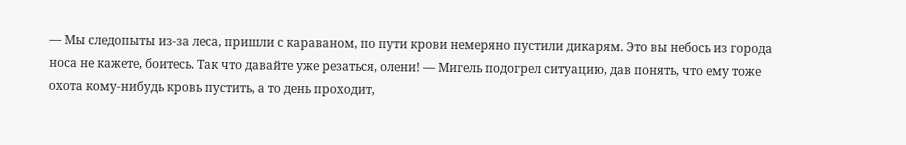— Мы следопыты из-за леса, пришли с караваном, по пути крови немеряно пустили дикарям. Это вы небось из города носа не кажете, боитесь. Так что давайте уже резаться, олени! — Мигель подогрел ситуацию, дав понять, что ему тоже охота кому-нибудь кровь пустить, а то день проходит,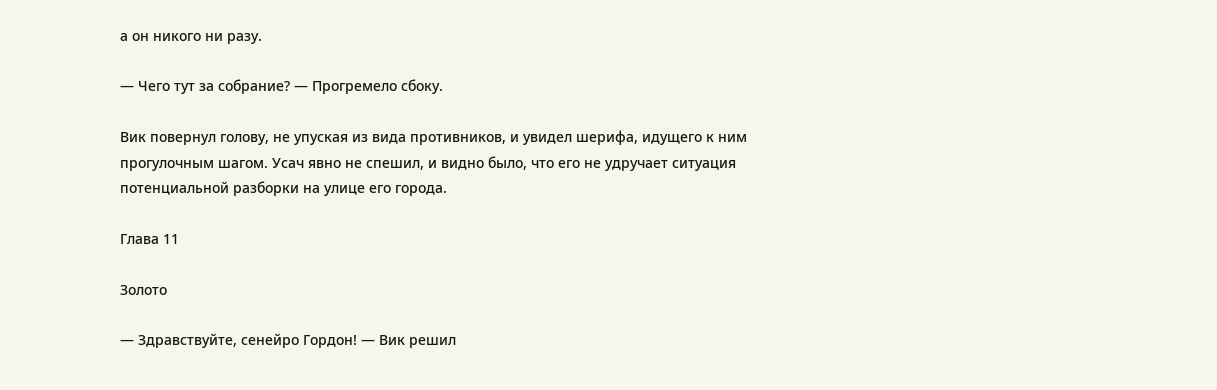а он никого ни разу.

— Чего тут за собрание? — Прогремело сбоку.

Вик повернул голову, не упуская из вида противников, и увидел шерифа, идущего к ним прогулочным шагом. Усач явно не спешил, и видно было, что его не удручает ситуация потенциальной разборки на улице его города.

Глава 11

Золото

— Здравствуйте, сенейро Гордон! — Вик решил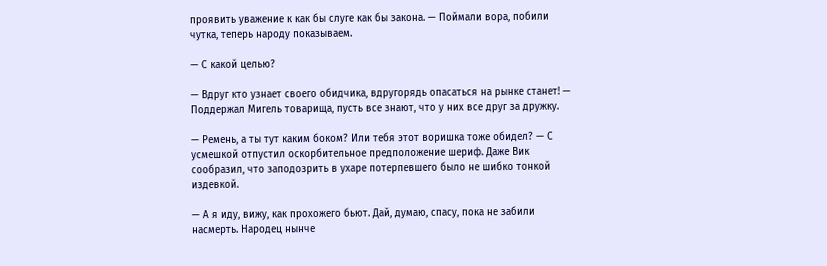проявить уважение к как бы слуге как бы закона. — Поймали вора, побили чутка, теперь народу показываем.

— С какой целью?

— Вдруг кто узнает своего обидчика, вдругорядь опасаться на рынке станет! — Поддержал Мигель товарища, пусть все знают, что у них все друг за дружку.

— Ремень, а ты тут каким боком? Или тебя этот воришка тоже обидел? — С усмешкой отпустил оскорбительное предположение шериф. Даже Вик сообразил, что заподозрить в ухаре потерпевшего было не шибко тонкой издевкой.

— А я иду, вижу, как прохожего бьют. Дай, думаю, спасу, пока не забили насмерть. Народец нынче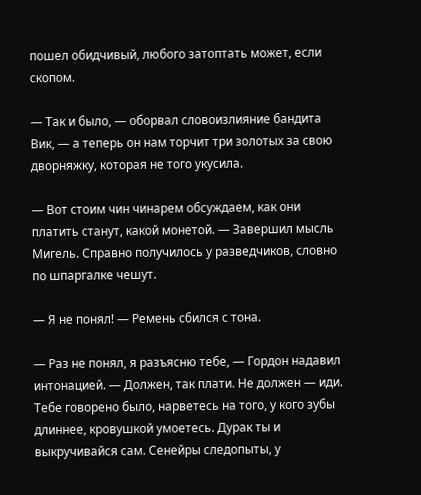пошел обидчивый, любого затоптать может, если скопом.

— Так и было, — оборвал словоизлияние бандита Вик, — а теперь он нам торчит три золотых за свою дворняжку, которая не того укусила.

— Вот стоим чин чинарем обсуждаем, как они платить станут, какой монетой. — Завершил мысль Мигель. Справно получилось у разведчиков, словно по шпаргалке чешут.

— Я не понял! — Ремень сбился с тона.

— Раз не понял, я разъясню тебе, — Гордон надавил интонацией. — Должен, так плати. Не должен — иди. Тебе говорено было, нарветесь на того, у кого зубы длиннее, кровушкой умоетесь. Дурак ты и выкручивайся сам. Сенейры следопыты, у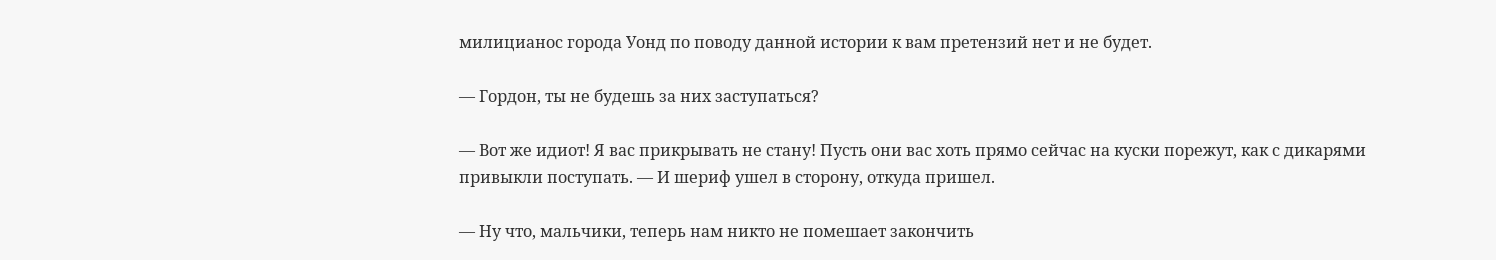милицианос города Уонд по поводу данной истории к вам претензий нет и не будет.

— Гордон, ты не будешь за них заступаться?

— Вот же идиот! Я вас прикрывать не стану! Пусть они вас хоть прямо сейчас на куски порежут, как с дикарями привыкли поступать. — И шериф ушел в сторону, откуда пришел.

— Ну что, мальчики, теперь нам никто не помешает закончить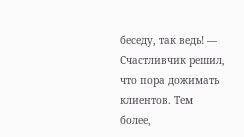беседу, так ведь! — Счастливчик решил, что пора дожимать клиентов. Тем более,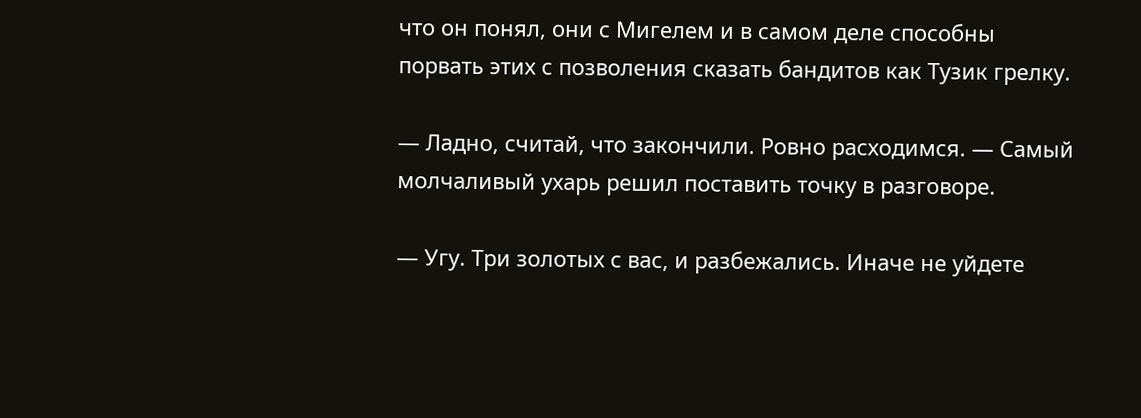что он понял, они с Мигелем и в самом деле способны порвать этих с позволения сказать бандитов как Тузик грелку.

— Ладно, считай, что закончили. Ровно расходимся. — Самый молчаливый ухарь решил поставить точку в разговоре.

— Угу. Три золотых с вас, и разбежались. Иначе не уйдете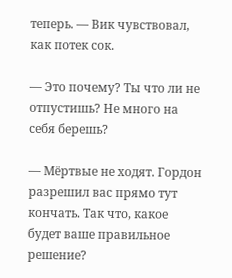теперь. — Вик чувствовал, как потек сок.

— Это почему? Ты что ли не отпустишь? Не много на себя берешь?

— Мёртвые не ходят. Гордон разрешил вас прямо тут кончать. Так что, какое будет ваше правильное решение?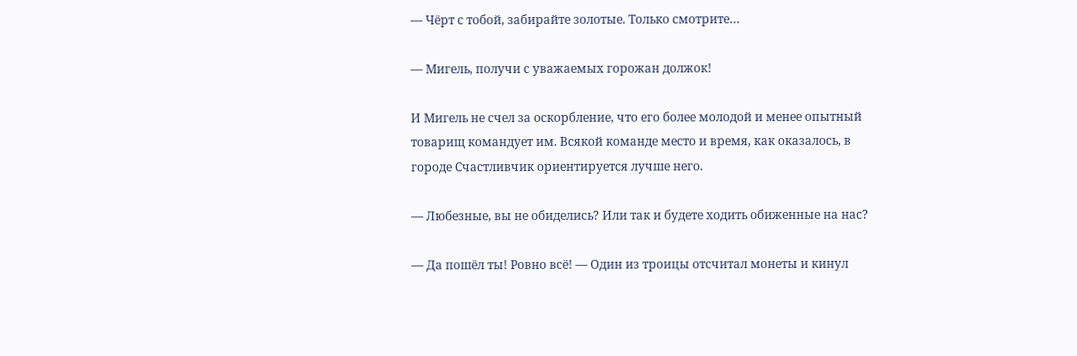— Чёрт с тобой, забирайте золотые. Только смотрите…

— Мигель, получи с уважаемых горожан должок!

И Мигель не счел за оскорбление, что его более молодой и менее опытный товарищ командует им. Всякой команде место и время, как оказалось, в городе Счастливчик ориентируется лучше него.

— Любезные, вы не обиделись? Или так и будете ходить обиженные на нас?

— Да пошёл ты! Ровно всё! — Один из троицы отсчитал монеты и кинул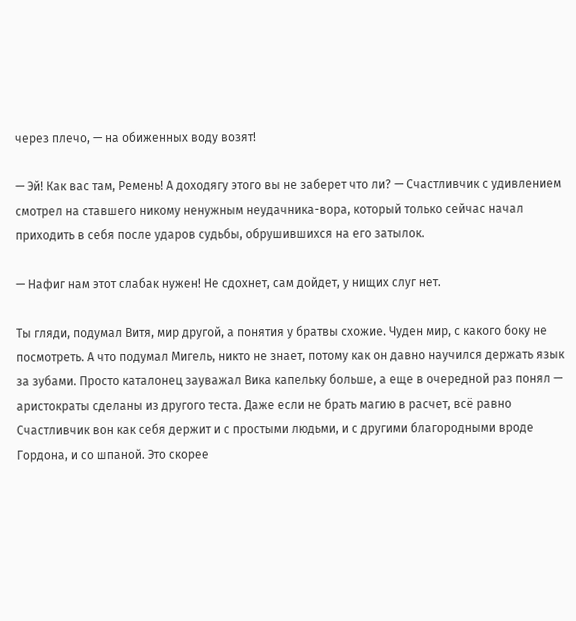через плечо, — на обиженных воду возят!

— Эй! Как вас там, Ремень! А доходягу этого вы не заберет что ли? — Счастливчик с удивлением смотрел на ставшего никому ненужным неудачника-вора, который только сейчас начал приходить в себя после ударов судьбы, обрушившихся на его затылок.

— Нафиг нам этот слабак нужен! Не сдохнет, сам дойдет, у нищих слуг нет.

Ты гляди, подумал Витя, мир другой, а понятия у братвы схожие. Чуден мир, с какого боку не посмотреть. А что подумал Мигель, никто не знает, потому как он давно научился держать язык за зубами. Просто каталонец зауважал Вика капельку больше, а еще в очередной раз понял — аристократы сделаны из другого теста. Даже если не брать магию в расчет, всё равно Счастливчик вон как себя держит и с простыми людьми, и с другими благородными вроде Гордона, и со шпаной. Это скорее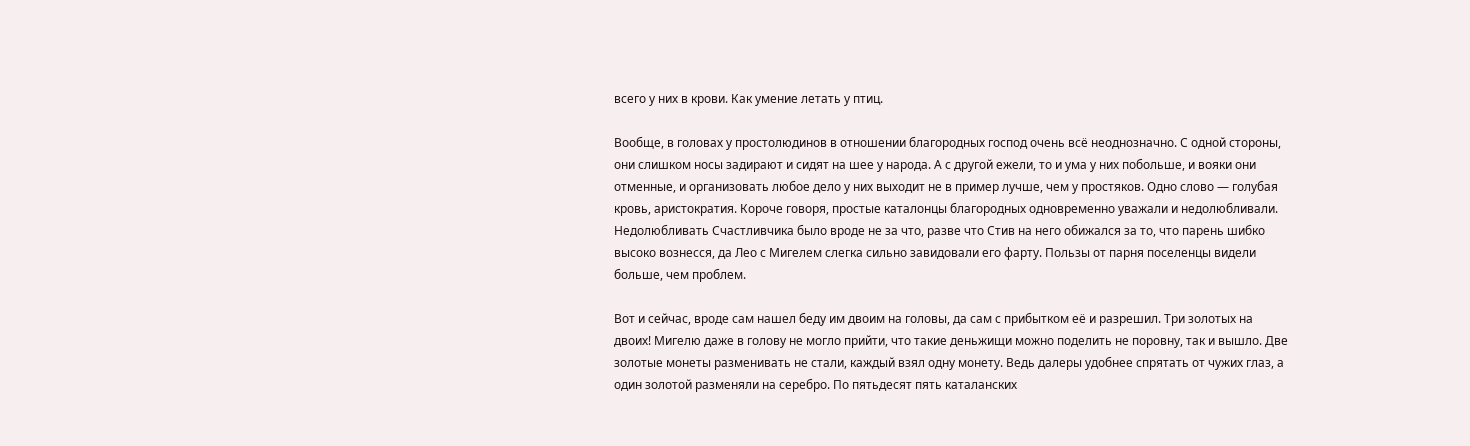всего у них в крови. Как умение летать у птиц.

Вообще, в головах у простолюдинов в отношении благородных господ очень всё неоднозначно. С одной стороны, они слишком носы задирают и сидят на шее у народа. А с другой ежели, то и ума у них побольше, и вояки они отменные, и организовать любое дело у них выходит не в пример лучше, чем у простяков. Одно слово — голубая кровь, аристократия. Короче говоря, простые каталонцы благородных одновременно уважали и недолюбливали. Недолюбливать Счастливчика было вроде не за что, разве что Стив на него обижался за то, что парень шибко высоко вознесся, да Лео с Мигелем слегка сильно завидовали его фарту. Пользы от парня поселенцы видели больше, чем проблем.

Вот и сейчас, вроде сам нашел беду им двоим на головы, да сам с прибытком её и разрешил. Три золотых на двоих! Мигелю даже в голову не могло прийти, что такие деньжищи можно поделить не поровну, так и вышло. Две золотые монеты разменивать не стали, каждый взял одну монету. Ведь далеры удобнее спрятать от чужих глаз, а один золотой разменяли на серебро. По пятьдесят пять каталанских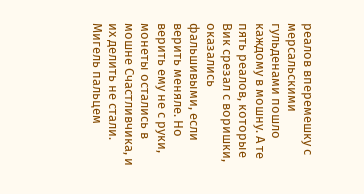реалов вперемешку с мерсальскими гульденами пошло каждому в мошну. А те пять реалов, которые Вик срезал с воришки, оказались фальшивыми, если верить меняле. Но верить ему не с руки, монеты остались в мошне Счастливчика, и их делить не стали. Мигель пальцем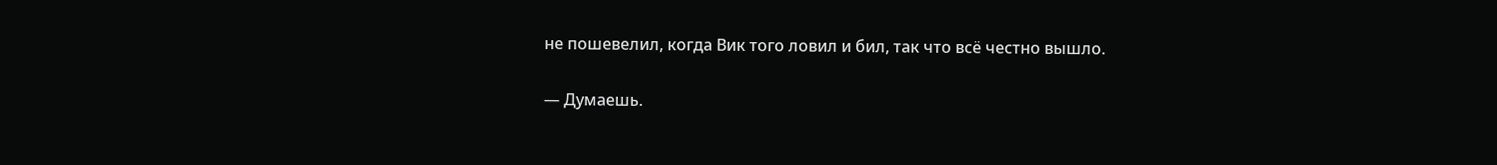не пошевелил, когда Вик того ловил и бил, так что всё честно вышло.

— Думаешь.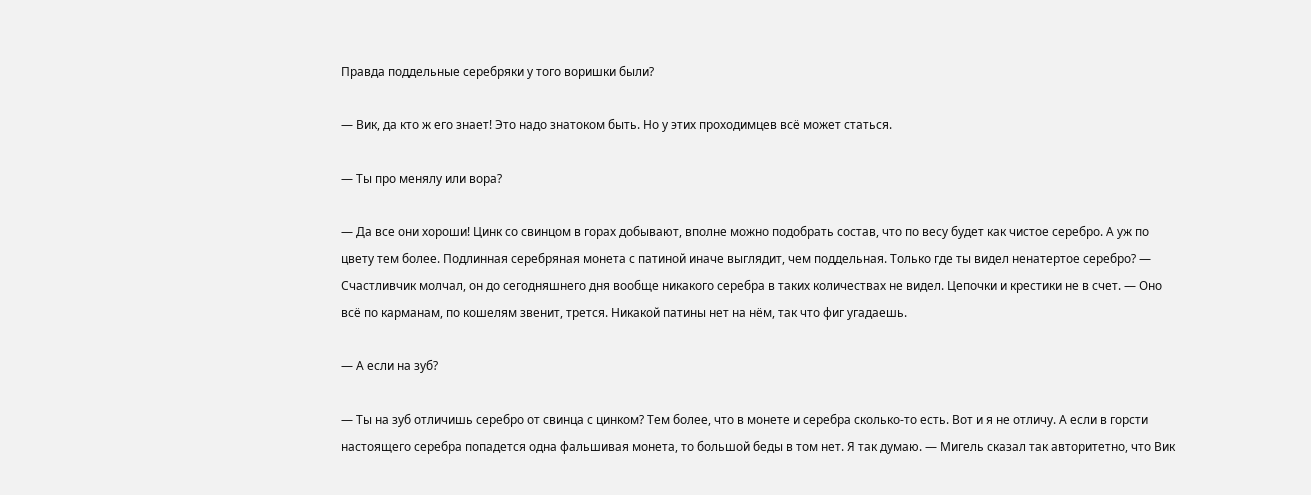Правда поддельные серебряки у того воришки были?

— Вик, да кто ж его знает! Это надо знатоком быть. Но у этих проходимцев всё может статься.

— Ты про менялу или вора?

— Да все они хороши! Цинк со свинцом в горах добывают, вполне можно подобрать состав, что по весу будет как чистое серебро. А уж по цвету тем более. Подлинная серебряная монета с патиной иначе выглядит, чем поддельная. Только где ты видел ненатертое серебро? — Счастливчик молчал, он до сегодняшнего дня вообще никакого серебра в таких количествах не видел. Цепочки и крестики не в счет. — Оно всё по карманам, по кошелям звенит, трется. Никакой патины нет на нём, так что фиг угадаешь.

— А если на зуб?

— Ты на зуб отличишь серебро от свинца с цинком? Тем более, что в монете и серебра сколько-то есть. Вот и я не отличу. А если в горсти настоящего серебра попадется одна фальшивая монета, то большой беды в том нет. Я так думаю. — Мигель сказал так авторитетно, что Вик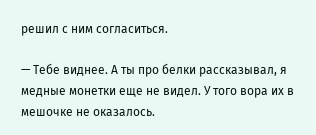решил с ним согласиться.

— Тебе виднее. А ты про белки рассказывал, я медные монетки еще не видел. У того вора их в мешочке не оказалось.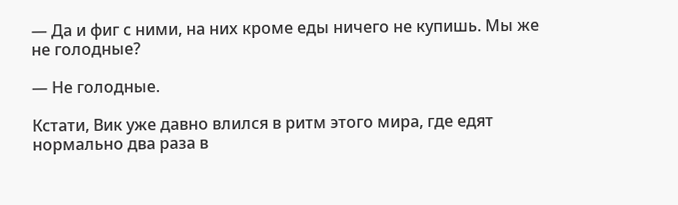— Да и фиг с ними, на них кроме еды ничего не купишь. Мы же не голодные?

— Не голодные.

Кстати, Вик уже давно влился в ритм этого мира, где едят нормально два раза в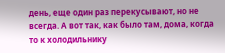день, еще один раз перекусывают, но не всегда. А вот так, как было там, дома, когда то к холодильнику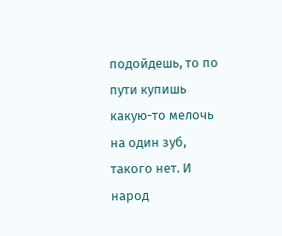подойдешь, то по пути купишь какую-то мелочь на один зуб, такого нет. И народ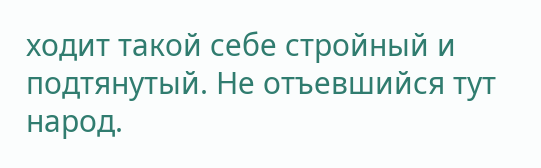ходит такой себе стройный и подтянутый. Не отъевшийся тут народ.